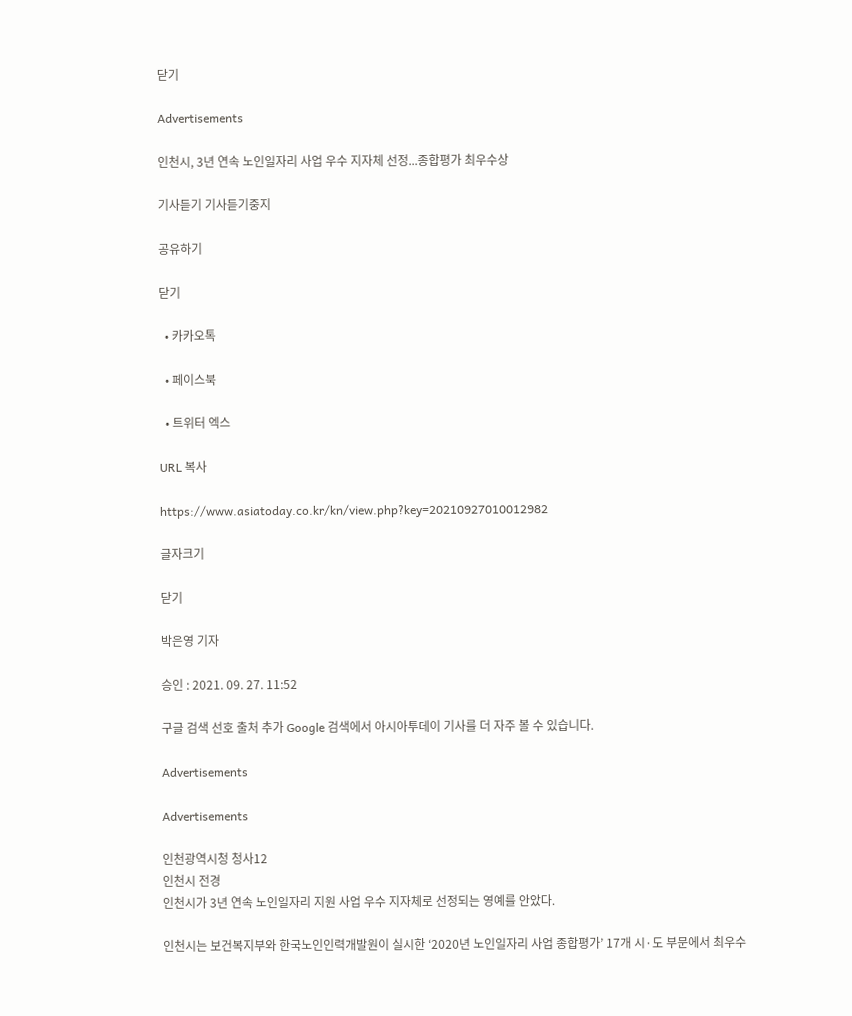닫기

Advertisements

인천시, 3년 연속 노인일자리 사업 우수 지자체 선정...종합평가 최우수상

기사듣기 기사듣기중지

공유하기

닫기

  • 카카오톡

  • 페이스북

  • 트위터 엑스

URL 복사

https://www.asiatoday.co.kr/kn/view.php?key=20210927010012982

글자크기

닫기

박은영 기자

승인 : 2021. 09. 27. 11:52

구글 검색 선호 출처 추가 Google 검색에서 아시아투데이 기사를 더 자주 볼 수 있습니다.

Advertisements

Advertisements

인천광역시청 청사12
인천시 전경
인천시가 3년 연속 노인일자리 지원 사업 우수 지자체로 선정되는 영예를 안았다.

인천시는 보건복지부와 한국노인인력개발원이 실시한 ‘2020년 노인일자리 사업 종합평가’ 17개 시·도 부문에서 최우수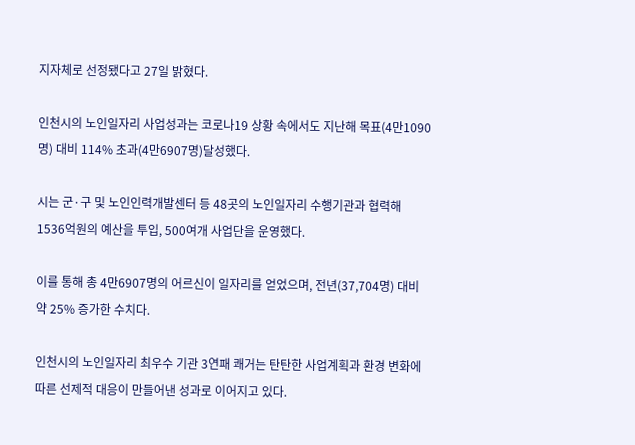지자체로 선정됐다고 27일 밝혔다.

인천시의 노인일자리 사업성과는 코로나19 상황 속에서도 지난해 목표(4만1090명) 대비 114% 초과(4만6907명)달성했다.

시는 군·구 및 노인인력개발센터 등 48곳의 노인일자리 수행기관과 협력해 1536억원의 예산을 투입, 500여개 사업단을 운영했다.

이를 통해 총 4만6907명의 어르신이 일자리를 얻었으며, 전년(37,704명) 대비 약 25% 증가한 수치다.

인천시의 노인일자리 최우수 기관 3연패 쾌거는 탄탄한 사업계획과 환경 변화에 따른 선제적 대응이 만들어낸 성과로 이어지고 있다.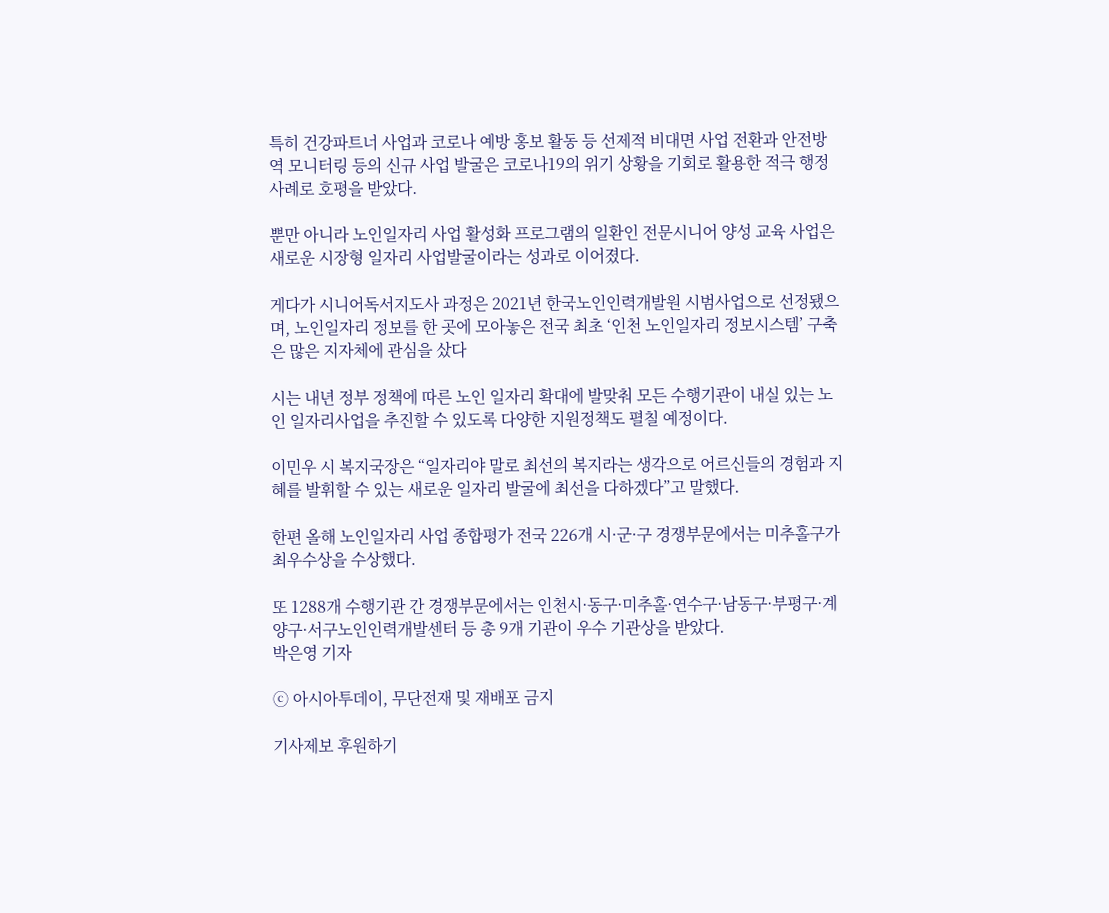특히 건강파트너 사업과 코로나 예방 홍보 활동 등 선제적 비대면 사업 전환과 안전방역 모니터링 등의 신규 사업 발굴은 코로나19의 위기 상황을 기회로 활용한 적극 행정 사례로 호평을 받았다.

뿐만 아니라 노인일자리 사업 활성화 프로그램의 일환인 전문시니어 양성 교육 사업은 새로운 시장형 일자리 사업발굴이라는 성과로 이어졌다.

게다가 시니어독서지도사 과정은 2021년 한국노인인력개발원 시범사업으로 선정됐으며, 노인일자리 정보를 한 곳에 모아놓은 전국 최초 ‘인천 노인일자리 정보시스템’ 구축은 많은 지자체에 관심을 샀다

시는 내년 정부 정책에 따른 노인 일자리 확대에 발맞춰 모든 수행기관이 내실 있는 노인 일자리사업을 추진할 수 있도록 다양한 지원정책도 펼칠 예정이다.

이민우 시 복지국장은 “일자리야 말로 최선의 복지라는 생각으로 어르신들의 경험과 지혜를 발휘할 수 있는 새로운 일자리 발굴에 최선을 다하겠다”고 말했다.

한편 올해 노인일자리 사업 종합평가 전국 226개 시·군·구 경쟁부문에서는 미추홀구가 최우수상을 수상했다.

또 1288개 수행기관 간 경쟁부문에서는 인천시·동구·미추홀·연수구·남동구·부평구·계양구·서구노인인력개발센터 등 총 9개 기관이 우수 기관상을 받았다.
박은영 기자

ⓒ 아시아투데이, 무단전재 및 재배포 금지

기사제보 후원하기